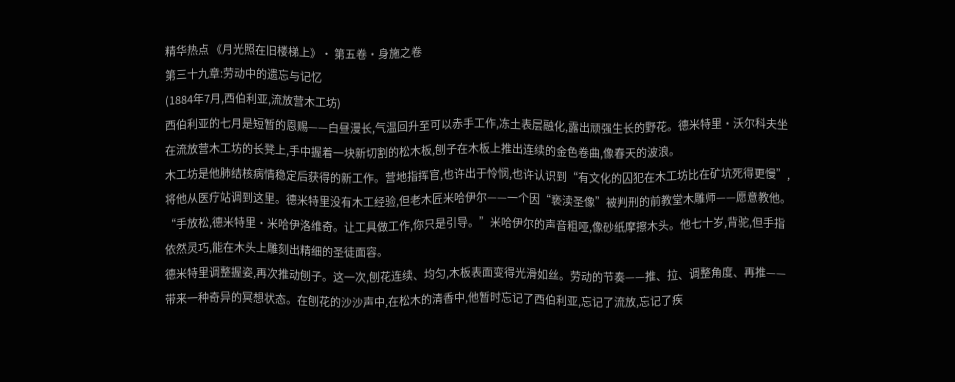精华热点 《月光照在旧楼梯上》· 第五卷·身施之卷
第三十九章:劳动中的遗忘与记忆
(1884年7月,西伯利亚,流放营木工坊)
西伯利亚的七月是短暂的恩赐——白昼漫长,气温回升至可以赤手工作,冻土表层融化,露出顽强生长的野花。德米特里·沃尔科夫坐在流放营木工坊的长凳上,手中握着一块新切割的松木板,刨子在木板上推出连续的金色卷曲,像春天的波浪。
木工坊是他肺结核病情稳定后获得的新工作。营地指挥官,也许出于怜悯,也许认识到“有文化的囚犯在木工坊比在矿坑死得更慢”,将他从医疗站调到这里。德米特里没有木工经验,但老木匠米哈伊尔——一个因“亵渎圣像”被判刑的前教堂木雕师——愿意教他。
“手放松,德米特里·米哈伊洛维奇。让工具做工作,你只是引导。”米哈伊尔的声音粗哑,像砂纸摩擦木头。他七十岁,背驼,但手指依然灵巧,能在木头上雕刻出精细的圣徒面容。
德米特里调整握姿,再次推动刨子。这一次,刨花连续、均匀,木板表面变得光滑如丝。劳动的节奏——推、拉、调整角度、再推——带来一种奇异的冥想状态。在刨花的沙沙声中,在松木的清香中,他暂时忘记了西伯利亚,忘记了流放,忘记了疾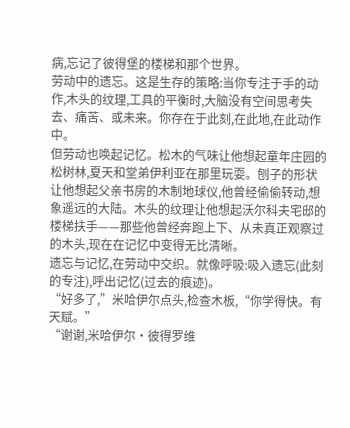病,忘记了彼得堡的楼梯和那个世界。
劳动中的遗忘。这是生存的策略:当你专注于手的动作,木头的纹理,工具的平衡时,大脑没有空间思考失去、痛苦、或未来。你存在于此刻,在此地,在此动作中。
但劳动也唤起记忆。松木的气味让他想起童年庄园的松树林,夏天和堂弟伊利亚在那里玩耍。刨子的形状让他想起父亲书房的木制地球仪,他曾经偷偷转动,想象遥远的大陆。木头的纹理让他想起沃尔科夫宅邸的楼梯扶手——那些他曾经奔跑上下、从未真正观察过的木头,现在在记忆中变得无比清晰。
遗忘与记忆,在劳动中交织。就像呼吸:吸入遗忘(此刻的专注),呼出记忆(过去的痕迹)。
“好多了,”米哈伊尔点头,检查木板,“你学得快。有天赋。”
“谢谢,米哈伊尔·彼得罗维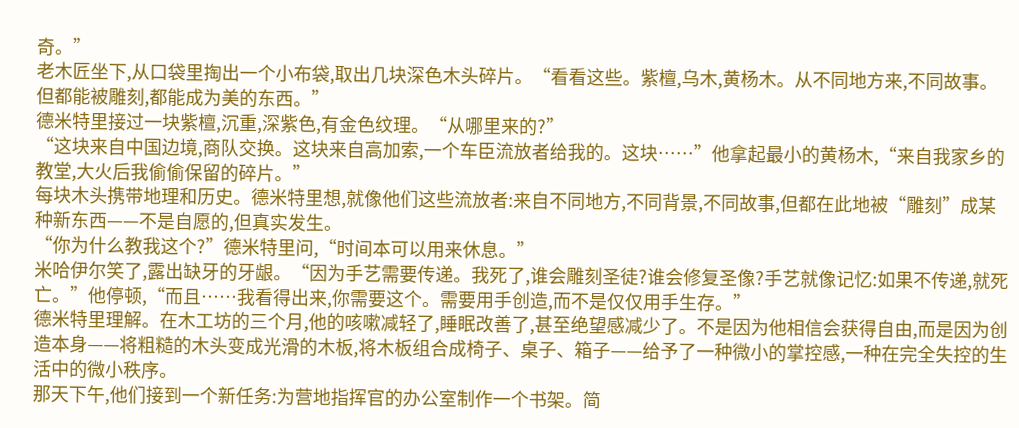奇。”
老木匠坐下,从口袋里掏出一个小布袋,取出几块深色木头碎片。“看看这些。紫檀,乌木,黄杨木。从不同地方来,不同故事。但都能被雕刻,都能成为美的东西。”
德米特里接过一块紫檀,沉重,深紫色,有金色纹理。“从哪里来的?”
“这块来自中国边境,商队交换。这块来自高加索,一个车臣流放者给我的。这块……”他拿起最小的黄杨木,“来自我家乡的教堂,大火后我偷偷保留的碎片。”
每块木头携带地理和历史。德米特里想,就像他们这些流放者:来自不同地方,不同背景,不同故事,但都在此地被“雕刻”成某种新东西——不是自愿的,但真实发生。
“你为什么教我这个?”德米特里问,“时间本可以用来休息。”
米哈伊尔笑了,露出缺牙的牙龈。“因为手艺需要传递。我死了,谁会雕刻圣徒?谁会修复圣像?手艺就像记忆:如果不传递,就死亡。”他停顿,“而且……我看得出来,你需要这个。需要用手创造,而不是仅仅用手生存。”
德米特里理解。在木工坊的三个月,他的咳嗽减轻了,睡眠改善了,甚至绝望感减少了。不是因为他相信会获得自由,而是因为创造本身——将粗糙的木头变成光滑的木板,将木板组合成椅子、桌子、箱子——给予了一种微小的掌控感,一种在完全失控的生活中的微小秩序。
那天下午,他们接到一个新任务:为营地指挥官的办公室制作一个书架。简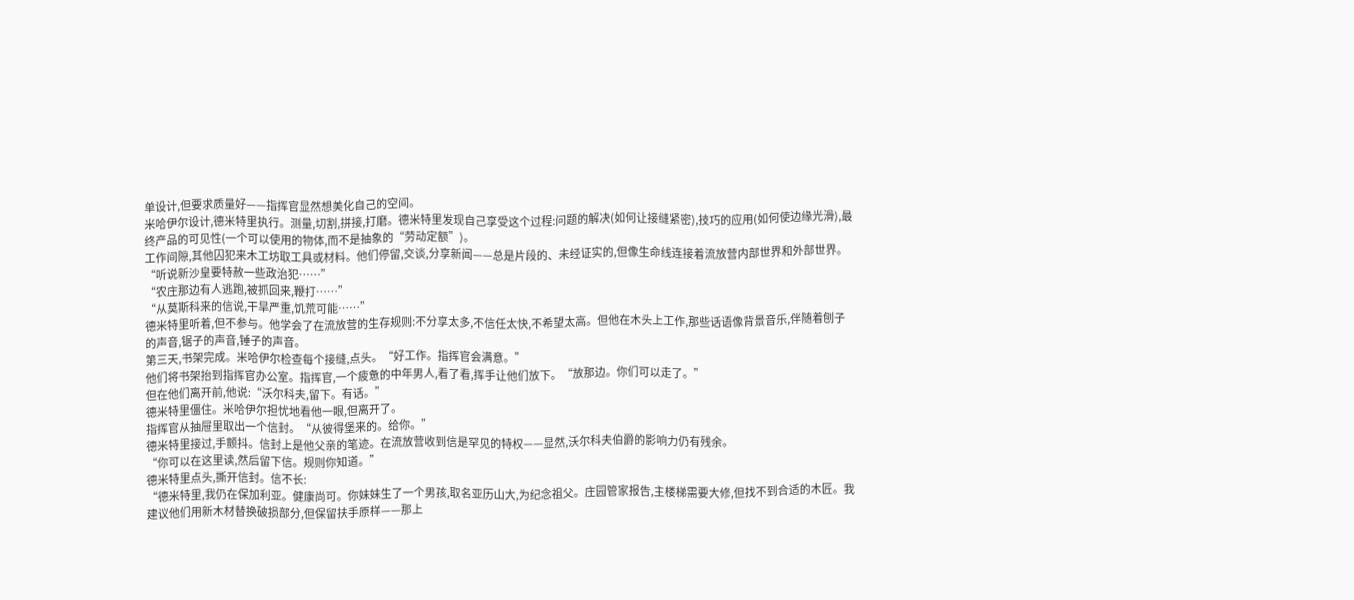单设计,但要求质量好——指挥官显然想美化自己的空间。
米哈伊尔设计,德米特里执行。测量,切割,拼接,打磨。德米特里发现自己享受这个过程:问题的解决(如何让接缝紧密),技巧的应用(如何使边缘光滑),最终产品的可见性(一个可以使用的物体,而不是抽象的“劳动定额”)。
工作间隙,其他囚犯来木工坊取工具或材料。他们停留,交谈,分享新闻——总是片段的、未经证实的,但像生命线连接着流放营内部世界和外部世界。
“听说新沙皇要特赦一些政治犯……”
“农庄那边有人逃跑,被抓回来,鞭打……”
“从莫斯科来的信说,干旱严重,饥荒可能……”
德米特里听着,但不参与。他学会了在流放营的生存规则:不分享太多,不信任太快,不希望太高。但他在木头上工作,那些话语像背景音乐,伴随着刨子的声音,锯子的声音,锤子的声音。
第三天,书架完成。米哈伊尔检查每个接缝,点头。“好工作。指挥官会满意。”
他们将书架抬到指挥官办公室。指挥官,一个疲惫的中年男人,看了看,挥手让他们放下。“放那边。你们可以走了。”
但在他们离开前,他说:“沃尔科夫,留下。有话。”
德米特里僵住。米哈伊尔担忧地看他一眼,但离开了。
指挥官从抽屉里取出一个信封。“从彼得堡来的。给你。”
德米特里接过,手颤抖。信封上是他父亲的笔迹。在流放营收到信是罕见的特权——显然,沃尔科夫伯爵的影响力仍有残余。
“你可以在这里读,然后留下信。规则你知道。”
德米特里点头,撕开信封。信不长:
“德米特里,我仍在保加利亚。健康尚可。你妹妹生了一个男孩,取名亚历山大,为纪念祖父。庄园管家报告,主楼梯需要大修,但找不到合适的木匠。我建议他们用新木材替换破损部分,但保留扶手原样——那上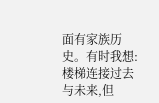面有家族历史。有时我想:楼梯连接过去与未来,但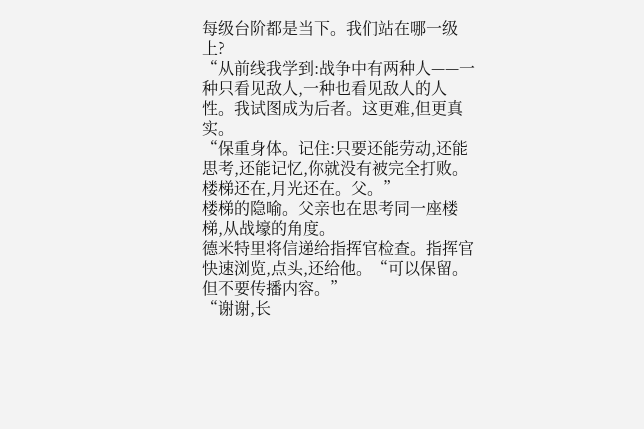每级台阶都是当下。我们站在哪一级上?
“从前线我学到:战争中有两种人——一种只看见敌人,一种也看见敌人的人性。我试图成为后者。这更难,但更真实。
“保重身体。记住:只要还能劳动,还能思考,还能记忆,你就没有被完全打败。楼梯还在,月光还在。父。”
楼梯的隐喻。父亲也在思考同一座楼梯,从战壕的角度。
德米特里将信递给指挥官检查。指挥官快速浏览,点头,还给他。“可以保留。但不要传播内容。”
“谢谢,长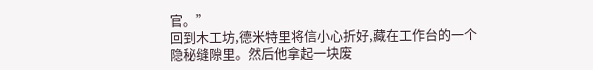官。”
回到木工坊,德米特里将信小心折好,藏在工作台的一个隐秘缝隙里。然后他拿起一块废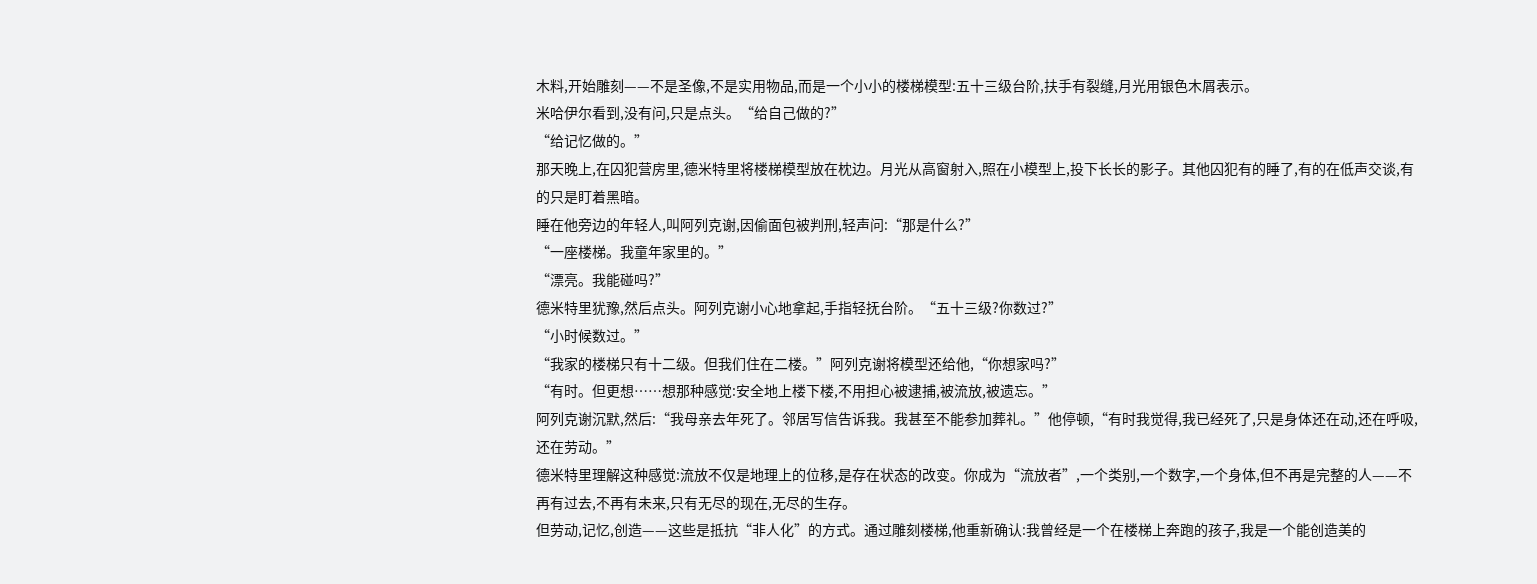木料,开始雕刻——不是圣像,不是实用物品,而是一个小小的楼梯模型:五十三级台阶,扶手有裂缝,月光用银色木屑表示。
米哈伊尔看到,没有问,只是点头。“给自己做的?”
“给记忆做的。”
那天晚上,在囚犯营房里,德米特里将楼梯模型放在枕边。月光从高窗射入,照在小模型上,投下长长的影子。其他囚犯有的睡了,有的在低声交谈,有的只是盯着黑暗。
睡在他旁边的年轻人,叫阿列克谢,因偷面包被判刑,轻声问:“那是什么?”
“一座楼梯。我童年家里的。”
“漂亮。我能碰吗?”
德米特里犹豫,然后点头。阿列克谢小心地拿起,手指轻抚台阶。“五十三级?你数过?”
“小时候数过。”
“我家的楼梯只有十二级。但我们住在二楼。”阿列克谢将模型还给他,“你想家吗?”
“有时。但更想……想那种感觉:安全地上楼下楼,不用担心被逮捕,被流放,被遗忘。”
阿列克谢沉默,然后:“我母亲去年死了。邻居写信告诉我。我甚至不能参加葬礼。”他停顿,“有时我觉得,我已经死了,只是身体还在动,还在呼吸,还在劳动。”
德米特里理解这种感觉:流放不仅是地理上的位移,是存在状态的改变。你成为“流放者”,一个类别,一个数字,一个身体,但不再是完整的人——不再有过去,不再有未来,只有无尽的现在,无尽的生存。
但劳动,记忆,创造——这些是抵抗“非人化”的方式。通过雕刻楼梯,他重新确认:我曾经是一个在楼梯上奔跑的孩子,我是一个能创造美的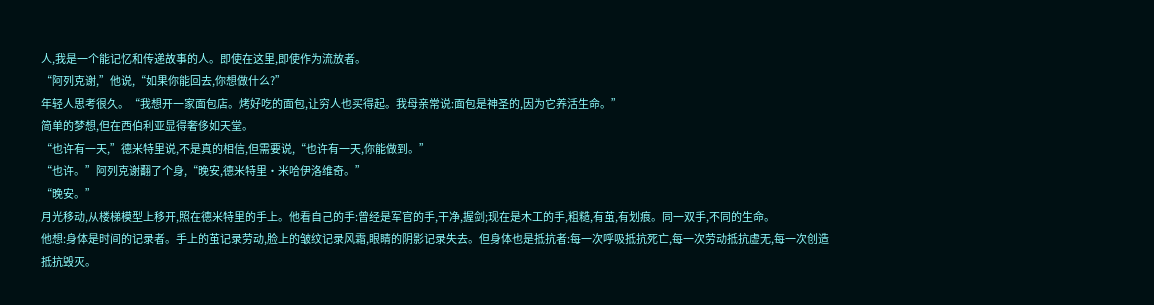人,我是一个能记忆和传递故事的人。即使在这里,即使作为流放者。
“阿列克谢,”他说,“如果你能回去,你想做什么?”
年轻人思考很久。“我想开一家面包店。烤好吃的面包,让穷人也买得起。我母亲常说:面包是神圣的,因为它养活生命。”
简单的梦想,但在西伯利亚显得奢侈如天堂。
“也许有一天,”德米特里说,不是真的相信,但需要说,“也许有一天,你能做到。”
“也许。”阿列克谢翻了个身,“晚安,德米特里·米哈伊洛维奇。”
“晚安。”
月光移动,从楼梯模型上移开,照在德米特里的手上。他看自己的手:曾经是军官的手,干净,握剑;现在是木工的手,粗糙,有茧,有划痕。同一双手,不同的生命。
他想:身体是时间的记录者。手上的茧记录劳动,脸上的皱纹记录风霜,眼睛的阴影记录失去。但身体也是抵抗者:每一次呼吸抵抗死亡,每一次劳动抵抗虚无,每一次创造抵抗毁灭。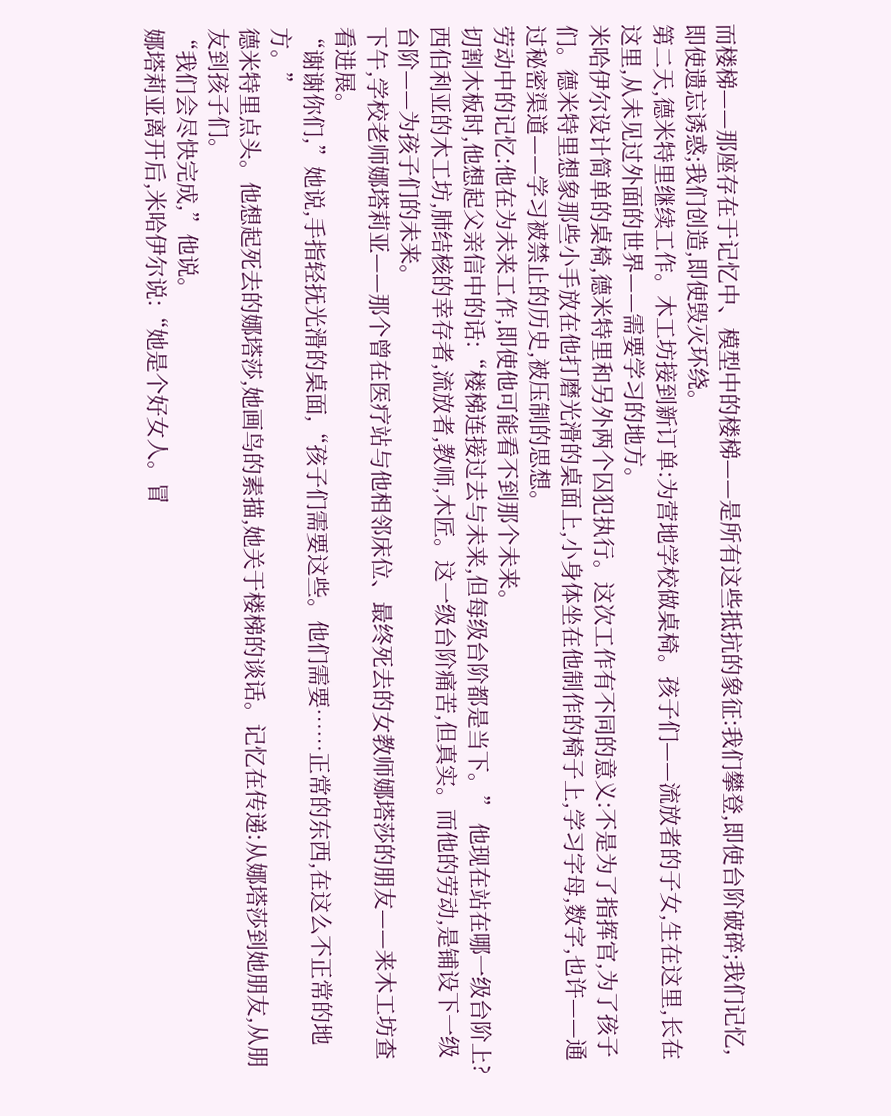而楼梯——那座存在于记忆中、模型中的楼梯——是所有这些抵抗的象征:我们攀登,即使台阶破碎;我们记忆,即使遗忘诱惑;我们创造,即使毁灭环绕。
第二天,德米特里继续工作。木工坊接到新订单:为营地学校做桌椅。孩子们——流放者的子女,生在这里,长在这里,从未见过外面的世界——需要学习的地方。
米哈伊尔设计简单的桌椅,德米特里和另外两个囚犯执行。这次工作有不同的意义:不是为了指挥官,为了孩子们。德米特里想象那些小手放在他打磨光滑的桌面上,小身体坐在他制作的椅子上,学习字母,数字,也许——通过秘密渠道——学习被禁止的历史,被压制的思想。
劳动中的记忆:他在为未来工作,即使他可能看不到那个未来。
切割木板时,他想起父亲信中的话:“楼梯连接过去与未来,但每级台阶都是当下。” 他现在站在哪一级台阶上?西伯利亚的木工坊,肺结核的幸存者,流放者,教师,木匠。这一级台阶痛苦,但真实。而他的劳动,是铺设下一级台阶——为孩子们的未来。
下午,学校老师娜塔莉亚——那个曾在医疗站与他相邻床位、最终死去的女教师娜塔莎的朋友——来木工坊查看进展。
“谢谢你们,”她说,手指轻抚光滑的桌面,“孩子们需要这些。他们需要……正常的东西,在这么不正常的地方。”
德米特里点头。他想起死去的娜塔莎,她画鸟的素描,她关于楼梯的谈话。记忆在传递:从娜塔莎到她朋友,从朋友到孩子们。
“我们会尽快完成,”他说。
娜塔莉亚离开后,米哈伊尔说:“她是个好女人。冒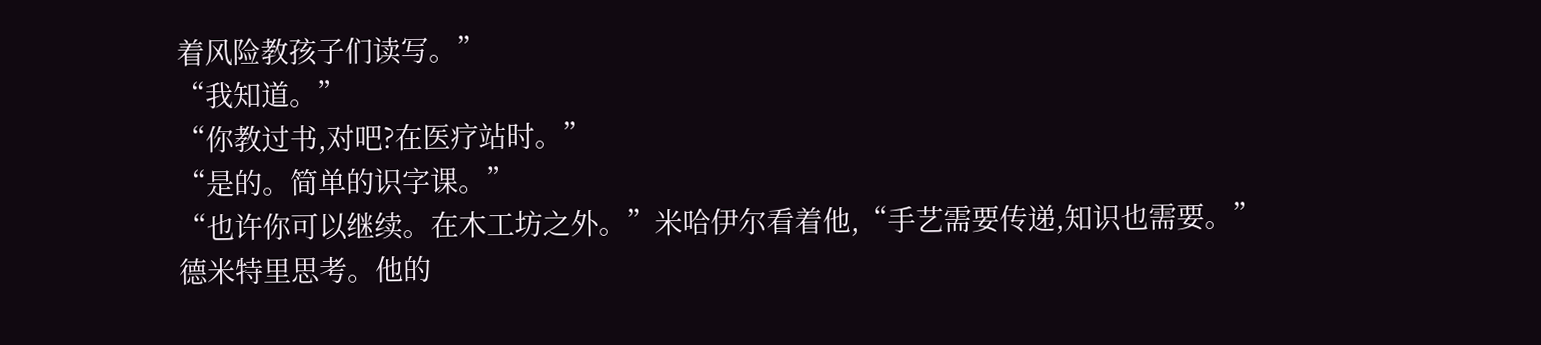着风险教孩子们读写。”
“我知道。”
“你教过书,对吧?在医疗站时。”
“是的。简单的识字课。”
“也许你可以继续。在木工坊之外。”米哈伊尔看着他,“手艺需要传递,知识也需要。”
德米特里思考。他的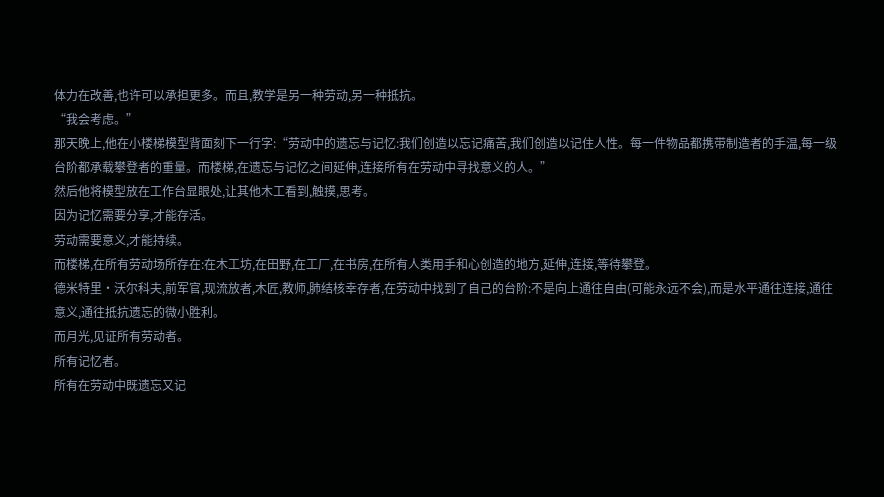体力在改善,也许可以承担更多。而且,教学是另一种劳动,另一种抵抗。
“我会考虑。”
那天晚上,他在小楼梯模型背面刻下一行字:“劳动中的遗忘与记忆:我们创造以忘记痛苦,我们创造以记住人性。每一件物品都携带制造者的手温,每一级台阶都承载攀登者的重量。而楼梯,在遗忘与记忆之间延伸,连接所有在劳动中寻找意义的人。”
然后他将模型放在工作台显眼处,让其他木工看到,触摸,思考。
因为记忆需要分享,才能存活。
劳动需要意义,才能持续。
而楼梯,在所有劳动场所存在:在木工坊,在田野,在工厂,在书房,在所有人类用手和心创造的地方,延伸,连接,等待攀登。
德米特里·沃尔科夫,前军官,现流放者,木匠,教师,肺结核幸存者,在劳动中找到了自己的台阶:不是向上通往自由(可能永远不会),而是水平通往连接,通往意义,通往抵抗遗忘的微小胜利。
而月光,见证所有劳动者。
所有记忆者。
所有在劳动中既遗忘又记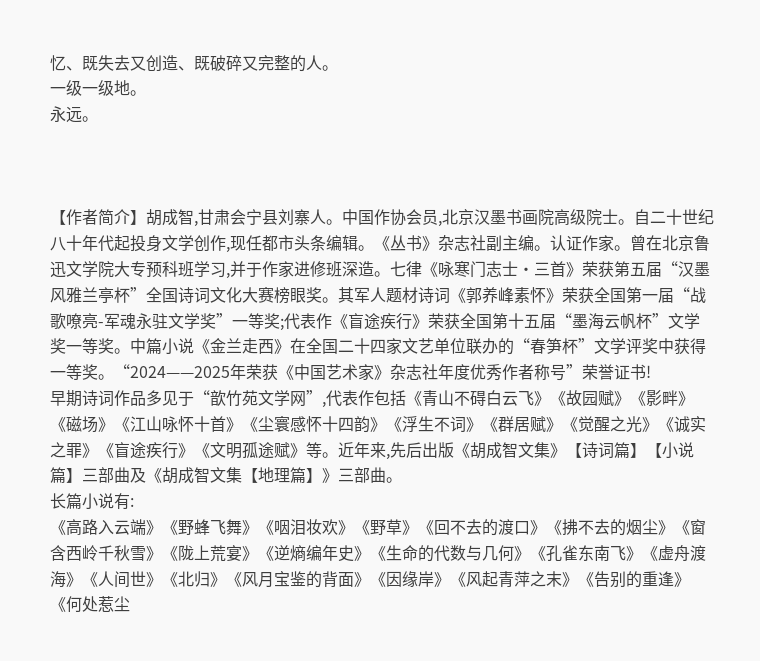忆、既失去又创造、既破碎又完整的人。
一级一级地。
永远。



【作者简介】胡成智,甘肃会宁县刘寨人。中国作协会员,北京汉墨书画院高级院士。自二十世纪八十年代起投身文学创作,现任都市头条编辑。《丛书》杂志社副主编。认证作家。曾在北京鲁迅文学院大专预科班学习,并于作家进修班深造。七律《咏寒门志士·三首》荣获第五届“汉墨风雅兰亭杯”全国诗词文化大赛榜眼奖。其军人题材诗词《郭养峰素怀》荣获全国第一届“战歌嘹亮-军魂永驻文学奖”一等奖;代表作《盲途疾行》荣获全国第十五届“墨海云帆杯”文学奖一等奖。中篇小说《金兰走西》在全国二十四家文艺单位联办的“春笋杯”文学评奖中获得一等奖。“2024——2025年荣获《中国艺术家》杂志社年度优秀作者称号”荣誉证书!
早期诗词作品多见于“歆竹苑文学网”,代表作包括《青山不碍白云飞》《故园赋》《影畔》《磁场》《江山咏怀十首》《尘寰感怀十四韵》《浮生不词》《群居赋》《觉醒之光》《诚实之罪》《盲途疾行》《文明孤途赋》等。近年来,先后出版《胡成智文集》【诗词篇】【小说篇】三部曲及《胡成智文集【地理篇】》三部曲。
长篇小说有:
《高路入云端》《野蜂飞舞》《咽泪妆欢》《野草》《回不去的渡口》《拂不去的烟尘》《窗含西岭千秋雪》《陇上荒宴》《逆熵编年史》《生命的代数与几何》《孔雀东南飞》《虚舟渡海》《人间世》《北归》《风月宝鉴的背面》《因缘岸》《风起青萍之末》《告别的重逢》《何处惹尘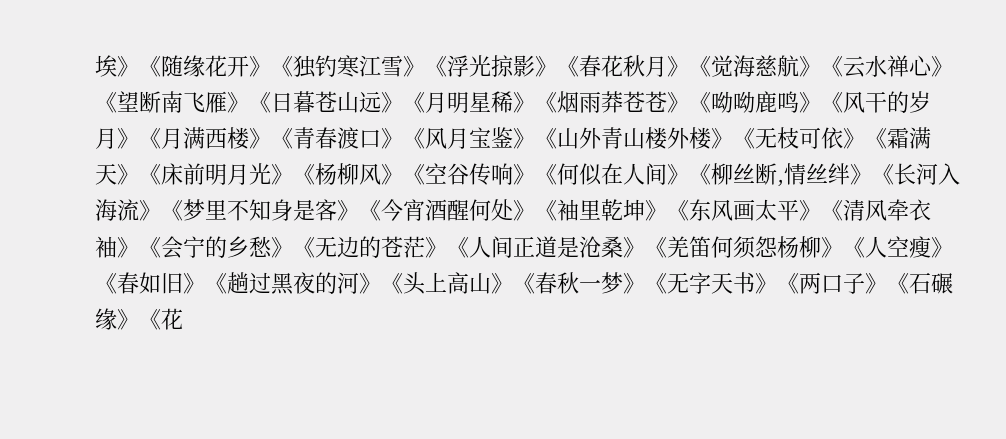埃》《随缘花开》《独钓寒江雪》《浮光掠影》《春花秋月》《觉海慈航》《云水禅心》《望断南飞雁》《日暮苍山远》《月明星稀》《烟雨莽苍苍》《呦呦鹿鸣》《风干的岁月》《月满西楼》《青春渡口》《风月宝鉴》《山外青山楼外楼》《无枝可依》《霜满天》《床前明月光》《杨柳风》《空谷传响》《何似在人间》《柳丝断,情丝绊》《长河入海流》《梦里不知身是客》《今宵酒醒何处》《袖里乾坤》《东风画太平》《清风牵衣袖》《会宁的乡愁》《无边的苍茫》《人间正道是沧桑》《羌笛何须怨杨柳》《人空瘦》《春如旧》《趟过黑夜的河》《头上高山》《春秋一梦》《无字天书》《两口子》《石碾缘》《花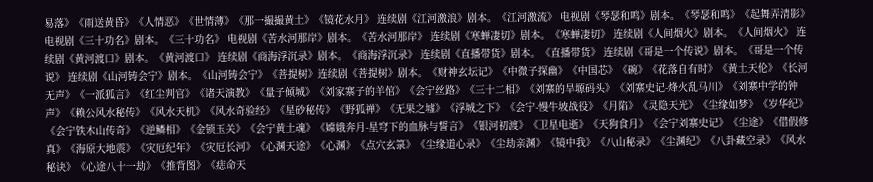易落》《雨送黄昏》《人情恶》《世情薄》《那一撮撮黄土》《镜花水月》 连续剧《江河激浪》剧本。《江河激流》 电视剧《琴瑟和鸣》剧本。《琴瑟和鸣》《起舞弄清影》 电视剧《三十功名》剧本。《三十功名》 电视剧《苦水河那岸》剧本。《苦水河那岸》 连续剧《寒蝉凄切》剧本。《寒蝉凄切》 连续剧《人间烟火》剧本。《人间烟火》 连续剧《黄河渡口》剧本。《黄河渡口》 连续剧《商海浮沉录》剧本。《商海浮沉录》 连续剧《直播带货》剧本。《直播带货》 连续剧《哥是一个传说》剧本。《哥是一个传说》 连续剧《山河铸会宁》剧本。《山河铸会宁》《菩提树》连续剧《菩提树》剧本。《财神玄坛记》《中微子探幽》《中国芯》《碗》《花落自有时》《黄土天伦》《长河无声》《一派狐言》《红尘判官》《诸天演教》《量子倾城》《刘家寨子的羊倌》《会宁丝路》《三十二相》《刘寨的旱塬码头》《刘寨史记-烽火乱马川》《刘寨中学的钟声》《赖公风水秘传》《风水天机》《风水奇验经》《星砂秘传》《野狐禅》《无果之墟》《浮城之下》《会宁-慢牛坡战役》《月陷》《灵隐天光》《尘缘如梦》《岁华纪》《会宁铁木山传奇》《逆鳞相》《金锁玉关》《会宁黄土魂》《嫦娥奔月-星穹下的血脉与誓言》《银河初渡》《卫星电逝》《天狗食月》《会宁刘寨史记》《尘途》《借假修真》《海原大地震》《灾厄纪年》《灾厄长河》《心渊天途》《心渊》《点穴玄箓》《尘缘道心录》《尘劫亲渊》《镜中我》《八山秘录》《尘渊纪》《八卦藏空录》《风水秘诀》《心途八十一劫》《推背图》《痣命天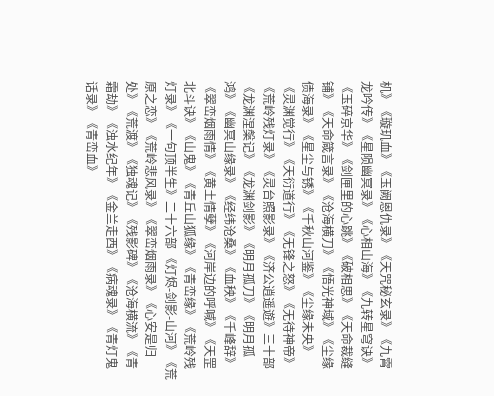机》《璇玑血》《玉阙恩仇录》《天咒秘玄录》《九霄龙吟传》《星陨幽冥录》《心相山海》《九转星穹诀》《玉碎京华》《剑匣里的心跳》《破相思》《天命裁缝铺》《天命箴言录》《沧海横刀》《悟光神域》《尘缘债海录》《星尘与锈》《千秋山河鉴》《尘缘未央》《灵渊觉行》《天衍道行》《无锋之怒》《无待神帝》《荒岭残灯录》《灵台照影录》《济公逍遥遊》三十部 《龙渊涅槃记》《龙渊剑影》《明月孤刀》《明月孤鸿》《幽冥山缘录》《经纬沧桑》《血秧》《千峰辞》《翠峦烟雨情》《黄土情孽》《河岸边的呼喊》《天罡北斗诀》《山鬼》《青丘山狐缘》《青峦缘》《荒岭残灯录》《一句顶半生》二十六部 《灯烬-剑影-山河》《荒原之恋》《荒岭悲风录》《翠峦烟雨录》《心安是归处》《荒渡》《独魂记》《残影碑》《沧海横流》《青霜劫》《浊水纪年》《金兰走西》《病魂录》《青灯鬼话录》《青峦血》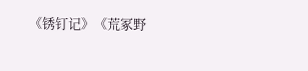《锈钉记》《荒冢野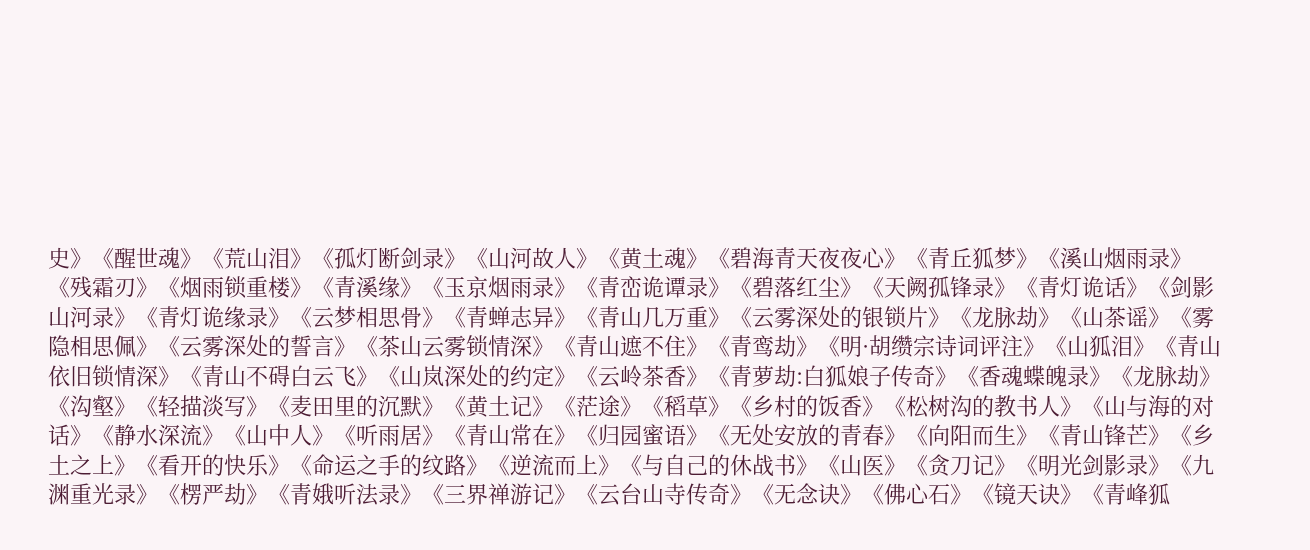史》《醒世魂》《荒山泪》《孤灯断剑录》《山河故人》《黄土魂》《碧海青天夜夜心》《青丘狐梦》《溪山烟雨录》《残霜刃》《烟雨锁重楼》《青溪缘》《玉京烟雨录》《青峦诡谭录》《碧落红尘》《天阙孤锋录》《青灯诡话》《剑影山河录》《青灯诡缘录》《云梦相思骨》《青蝉志异》《青山几万重》《云雾深处的银锁片》《龙脉劫》《山茶谣》《雾隐相思佩》《云雾深处的誓言》《茶山云雾锁情深》《青山遮不住》《青鸾劫》《明·胡缵宗诗词评注》《山狐泪》《青山依旧锁情深》《青山不碍白云飞》《山岚深处的约定》《云岭茶香》《青萝劫:白狐娘子传奇》《香魂蝶魄录》《龙脉劫》《沟壑》《轻描淡写》《麦田里的沉默》《黄土记》《茫途》《稻草》《乡村的饭香》《松树沟的教书人》《山与海的对话》《静水深流》《山中人》《听雨居》《青山常在》《归园蜜语》《无处安放的青春》《向阳而生》《青山锋芒》《乡土之上》《看开的快乐》《命运之手的纹路》《逆流而上》《与自己的休战书》《山医》《贪刀记》《明光剑影录》《九渊重光录》《楞严劫》《青娥听法录》《三界禅游记》《云台山寺传奇》《无念诀》《佛心石》《镜天诀》《青峰狐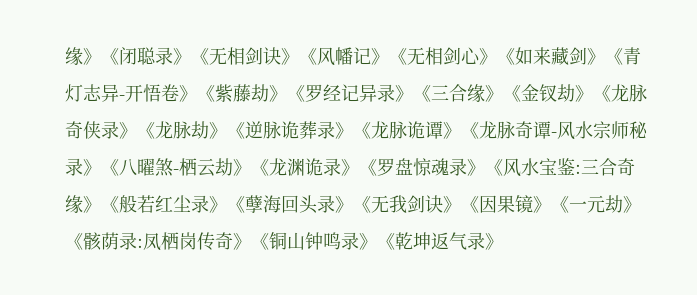缘》《闭聪录》《无相剑诀》《风幡记》《无相剑心》《如来藏剑》《青灯志异-开悟卷》《紫藤劫》《罗经记异录》《三合缘》《金钗劫》《龙脉奇侠录》《龙脉劫》《逆脉诡葬录》《龙脉诡谭》《龙脉奇谭-风水宗师秘录》《八曜煞-栖云劫》《龙渊诡录》《罗盘惊魂录》《风水宝鉴:三合奇缘》《般若红尘录》《孽海回头录》《无我剑诀》《因果镜》《一元劫》《骸荫录:凤栖岗传奇》《铜山钟鸣录》《乾坤返气录》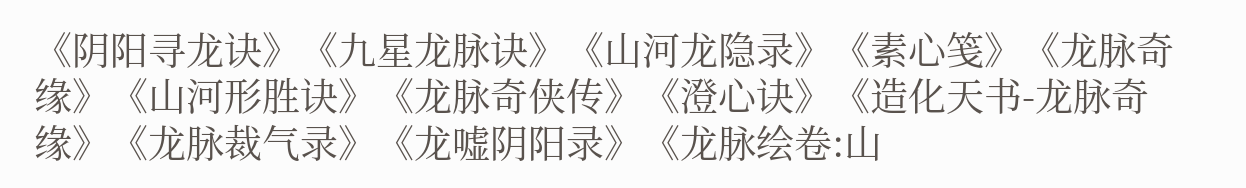《阴阳寻龙诀》《九星龙脉诀》《山河龙隐录》《素心笺》《龙脉奇缘》《山河形胜诀》《龙脉奇侠传》《澄心诀》《造化天书-龙脉奇缘》《龙脉裁气录》《龙嘘阴阳录》《龙脉绘卷:山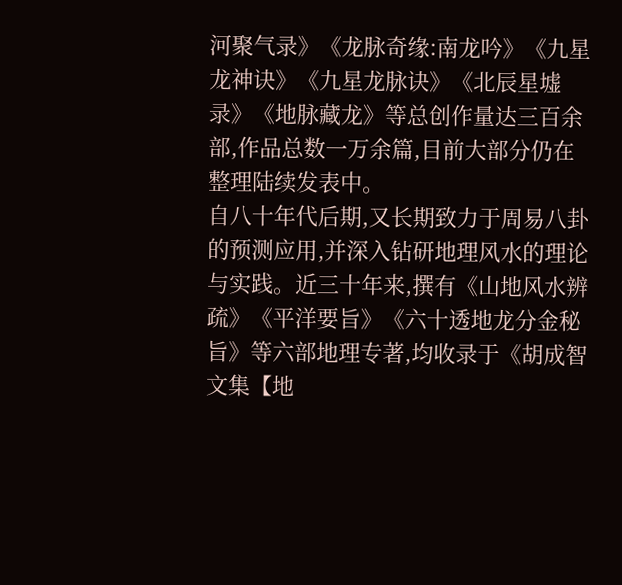河聚气录》《龙脉奇缘:南龙吟》《九星龙神诀》《九星龙脉诀》《北辰星墟录》《地脉藏龙》等总创作量达三百余部,作品总数一万余篇,目前大部分仍在整理陆续发表中。
自八十年代后期,又长期致力于周易八卦的预测应用,并深入钻研地理风水的理论与实践。近三十年来,撰有《山地风水辨疏》《平洋要旨》《六十透地龙分金秘旨》等六部地理专著,均收录于《胡成智文集【地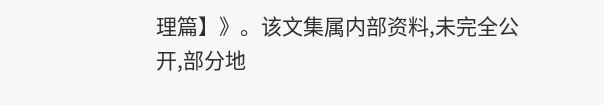理篇】》。该文集属内部资料,未完全公开,部分地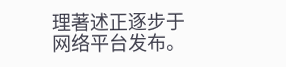理著述正逐步于网络平台发布。